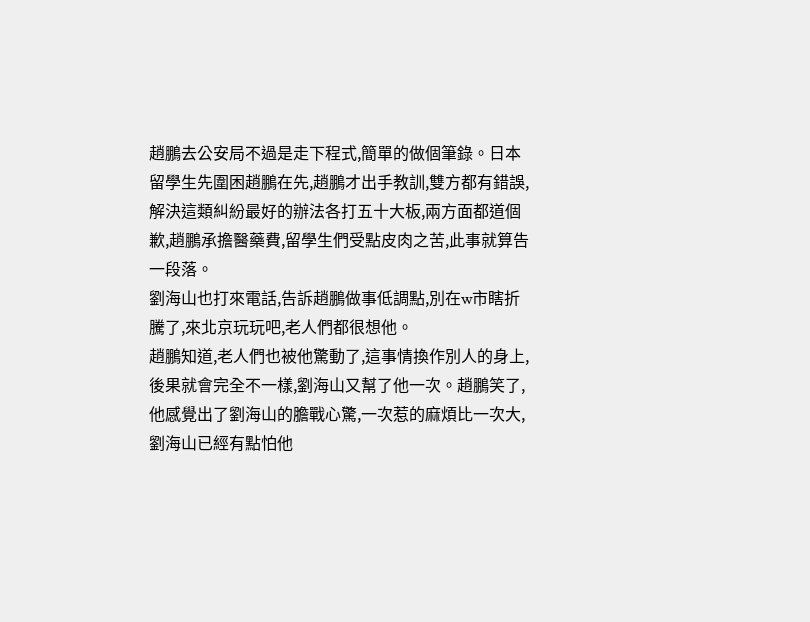趙鵬去公安局不過是走下程式,簡單的做個筆錄。日本留學生先圍困趙鵬在先,趙鵬才出手教訓,雙方都有錯誤,解決這類糾紛最好的辦法各打五十大板,兩方面都道個歉,趙鵬承擔醫藥費,留學生們受點皮肉之苦,此事就算告一段落。
劉海山也打來電話,告訴趙鵬做事低調點,別在w市瞎折騰了,來北京玩玩吧,老人們都很想他。
趙鵬知道,老人們也被他驚動了,這事情換作別人的身上,後果就會完全不一樣,劉海山又幫了他一次。趙鵬笑了,他感覺出了劉海山的膽戰心驚,一次惹的麻煩比一次大,劉海山已經有點怕他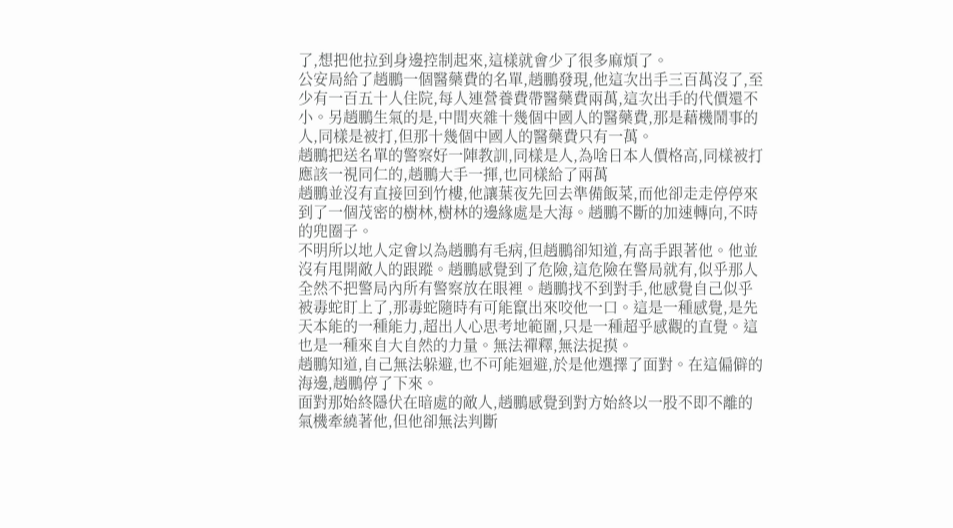了,想把他拉到身邊控制起來,這樣就會少了很多麻煩了。
公安局給了趙鵬一個醫藥費的名單,趙鵬發現,他這次出手三百萬沒了,至少有一百五十人住院,每人連營養費帶醫藥費兩萬,這次出手的代價還不小。另趙鵬生氣的是,中間夾雜十幾個中國人的醫藥費,那是藉機鬧事的人,同樣是被打,但那十幾個中國人的醫藥費只有一萬。
趙鵬把送名單的警察好一陣教訓,同樣是人,為啥日本人價格高,同樣被打應該一視同仁的,趙鵬大手一揮,也同樣給了兩萬
趙鵬並沒有直接回到竹樓,他讓葉夜先回去準備飯菜,而他卻走走停停來到了一個茂密的樹林,樹林的邊緣處是大海。趙鵬不斷的加速轉向,不時的兜圈子。
不明所以地人定會以為趙鵬有毛病,但趙鵬卻知道,有高手跟著他。他並沒有甩開敵人的跟蹤。趙鵬感覺到了危險,這危險在警局就有,似乎那人全然不把警局內所有警察放在眼裡。趙鵬找不到對手,他感覺自己似乎被毒蛇盯上了,那毒蛇隨時有可能竄出來咬他一口。這是一種感覺,是先天本能的一種能力,超出人心思考地範圍,只是一種超乎感觀的直覺。這也是一種來自大自然的力量。無法禪釋,無法捉摸。
趙鵬知道,自己無法躲避,也不可能迴避,於是他選擇了面對。在這偏僻的海邊,趙鵬停了下來。
面對那始終隱伏在暗處的敵人,趙鵬感覺到對方始終以一股不即不離的氣機牽繞著他,但他卻無法判斷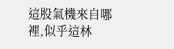這股氣機來自哪裡,似乎這林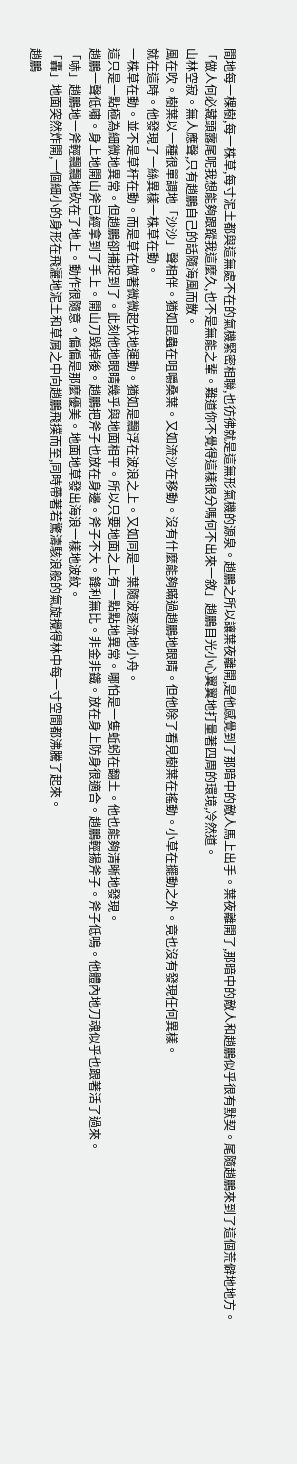間地每一棵樹,每一株草,每寸泥土都與這無處不在的氣機緊密相聯,也彷彿就是這無形氣機的源泉。趙鵬之所以讓葉夜離開,是他感覺到了那暗中的敵人馬上出手。葉夜離開了,那暗中的敵人和趙鵬似乎很有默契。尾隨趙鵬來到了這個荒僻地地方。
「做人何必藏頭露尾呢我想能夠跟蹤我這麼久,也不是無能之輩。難道你不覺得這樣很分嗎何不出來一敘」趙鵬目光小心翼翼地打量著四周的環境,冷然道。
山林空寂。無人應聲,只有趙鵬自己的話隨海風而散。
風在吹。樹葉以一種很單調地「沙沙」聲相伴。猶如昆蟲在咀嚼桑葉。又如流沙在移動。沒有什麼能夠瞞過趙鵬地眼睛。但他除了看見樹葉在搖動。小草在擺動之外。竟也沒有發現任何異樣。
就在這時。他發現了一絲異樣一株草在動。
一株草在動。並不是草杆在動。而是草在做著微微起伏地運動。猶如是飄浮在波浪之上。又如同是一葉隨波逐流地小舟。
這只是一點極為細微地異常。但趙鵬卻捕捉到了。此刻他地眼睛幾乎與地面相平。所以只要地面之上有一點點地異常。哪怕是一隻蚯蚓在翻土。他也能夠清晰地發現。
趙鵬一聲低嘯。身上地開山斧已經拿到了手上。開山刀毀掉後。趙鵬把斧子也放在身邊。斧子不大。鋒利無比。非金非鐵。放在身上防身很適合。趙鵬輕揚斧子。斧子低鳴。他體內地刀魂似乎也跟著活了過來。
「哧」趙鵬地一斧輕飄飄地砍在了地上。動作很隨意。偏偏是那麼優美。地面地草發出海浪一樣地波紋。
「轟」地面突然炸開,一個細小的身形在飛灑地泥土和草屑之中向趙鵬飛撲而至,同時帶著若驚濤駭浪般的氣旋攪得林中每一寸空間都沸騰了起來。
趙鵬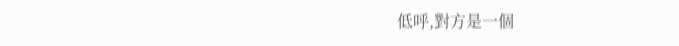低呼,對方是一個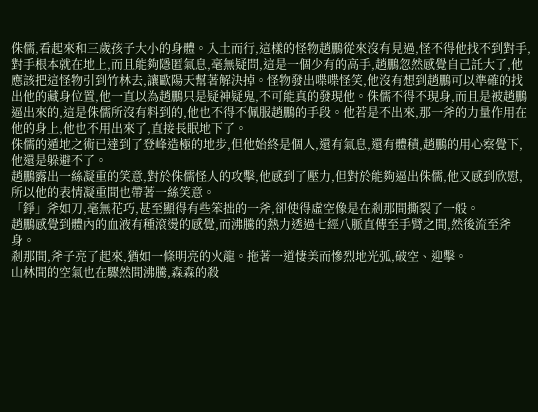侏儒,看起來和三歲孩子大小的身體。入土而行,這樣的怪物趙鵬從來沒有見過,怪不得他找不到對手,對手根本就在地上,而且能夠隱匿氣息,毫無疑問,這是一個少有的高手,趙鵬忽然感覺自己託大了,他應該把這怪物引到竹林去,讓歐陽天幫著解決掉。怪物發出喋喋怪笑,他沒有想到趙鵬可以準確的找出他的藏身位置,他一直以為趙鵬只是疑神疑鬼,不可能真的發現他。侏儒不得不現身,而且是被趙鵬逼出來的,這是侏儒所沒有料到的,他也不得不佩服趙鵬的手段。他若是不出來,那一斧的力量作用在他的身上,他也不用出來了,直接長眠地下了。
侏儒的遁地之術已達到了登峰造極的地步,但他始終是個人,還有氣息,還有體積,趙鵬的用心察覺下,他還是躲避不了。
趙鵬露出一絲凝重的笑意,對於侏儒怪人的攻擊,他感到了壓力,但對於能夠逼出侏儒,他又感到欣慰,所以他的表情凝重間也帶著一絲笑意。
「錚」斧如刀,毫無花巧,甚至顯得有些笨拙的一斧,卻使得虛空像是在剎那間撕裂了一般。
趙鵬感覺到體內的血液有種滾燙的感覺,而沸騰的熱力透過七經八脈直傳至手臂之間,然後流至斧身。
剎那間,斧子亮了起來,猶如一條明亮的火龍。拖著一道悽美而慘烈地光弧,破空、迎擊。
山林間的空氣也在驟然間沸騰,森森的殺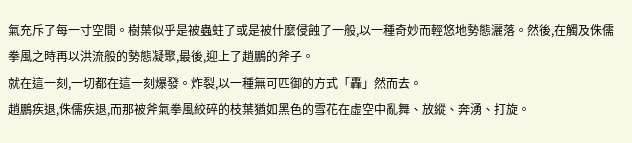氣充斥了每一寸空間。樹葉似乎是被蟲蛀了或是被什麼侵蝕了一般,以一種奇妙而輕悠地勢態灑落。然後,在觸及侏儒拳風之時再以洪流般的勢態凝聚,最後,迎上了趙鵬的斧子。
就在這一刻,一切都在這一刻爆發。炸裂,以一種無可匹御的方式「轟」然而去。
趙鵬疾退,侏儒疾退,而那被斧氣拳風絞碎的枝葉猶如黑色的雪花在虛空中亂舞、放縱、奔湧、打旋。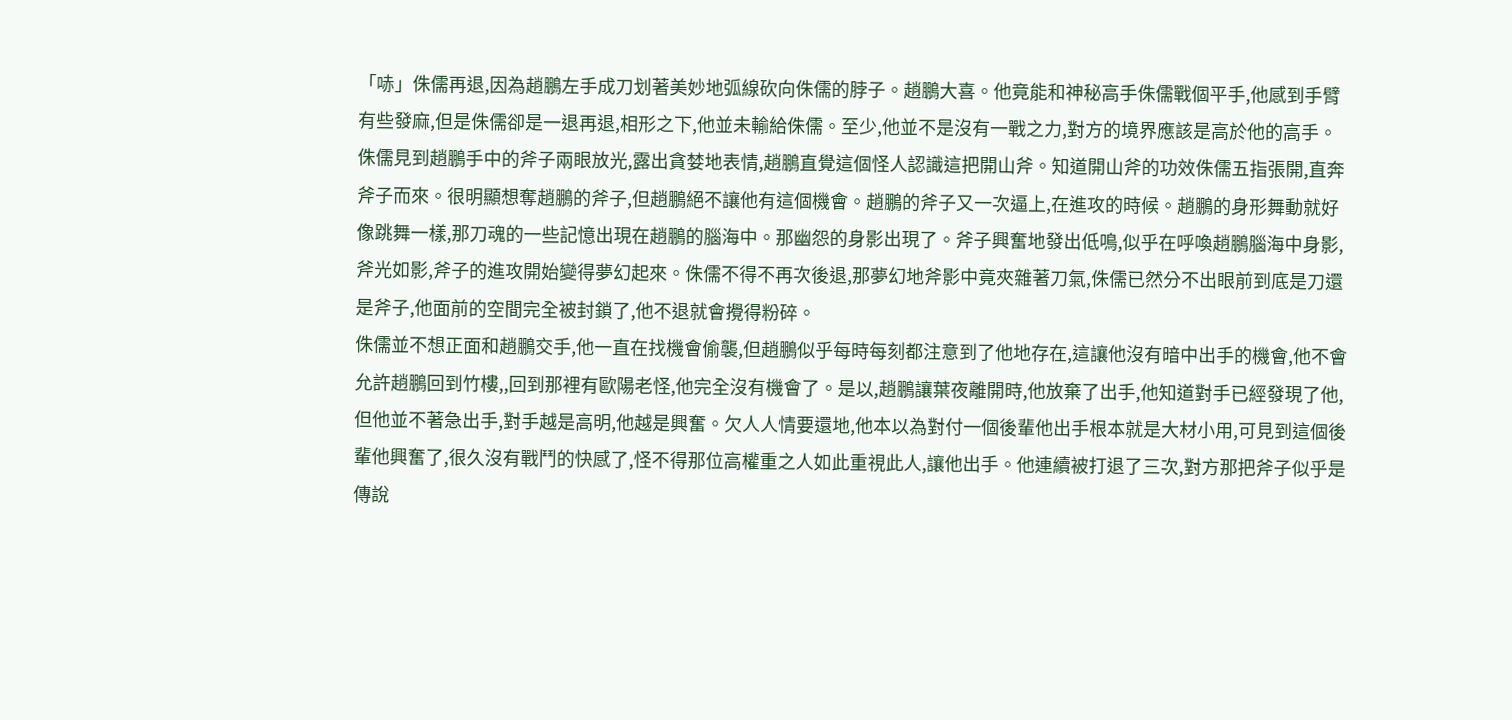「哧」侏儒再退,因為趙鵬左手成刀划著美妙地弧線砍向侏儒的脖子。趙鵬大喜。他竟能和神秘高手侏儒戰個平手,他感到手臂有些發麻,但是侏儒卻是一退再退,相形之下,他並未輸給侏儒。至少,他並不是沒有一戰之力,對方的境界應該是高於他的高手。
侏儒見到趙鵬手中的斧子兩眼放光,露出貪婪地表情,趙鵬直覺這個怪人認識這把開山斧。知道開山斧的功效侏儒五指張開,直奔斧子而來。很明顯想奪趙鵬的斧子,但趙鵬絕不讓他有這個機會。趙鵬的斧子又一次逼上,在進攻的時候。趙鵬的身形舞動就好像跳舞一樣,那刀魂的一些記憶出現在趙鵬的腦海中。那幽怨的身影出現了。斧子興奮地發出低鳴,似乎在呼喚趙鵬腦海中身影,斧光如影,斧子的進攻開始變得夢幻起來。侏儒不得不再次後退,那夢幻地斧影中竟夾雜著刀氣,侏儒已然分不出眼前到底是刀還是斧子,他面前的空間完全被封鎖了,他不退就會攪得粉碎。
侏儒並不想正面和趙鵬交手,他一直在找機會偷襲,但趙鵬似乎每時每刻都注意到了他地存在,這讓他沒有暗中出手的機會,他不會允許趙鵬回到竹樓,,回到那裡有歐陽老怪,他完全沒有機會了。是以,趙鵬讓葉夜離開時,他放棄了出手,他知道對手已經發現了他,但他並不著急出手,對手越是高明,他越是興奮。欠人人情要還地,他本以為對付一個後輩他出手根本就是大材小用,可見到這個後輩他興奮了,很久沒有戰鬥的快感了,怪不得那位高權重之人如此重視此人,讓他出手。他連續被打退了三次,對方那把斧子似乎是傳說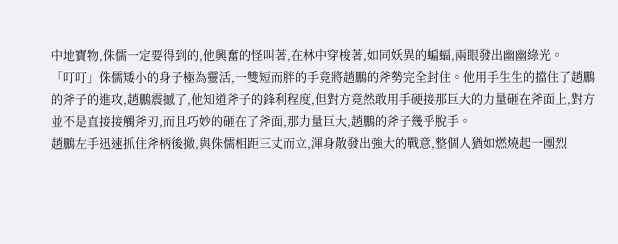中地寶物,侏儒一定要得到的,他興奮的怪叫著,在林中穿梭著,如同妖異的蝙蝠,兩眼發出幽幽綠光。
「叮叮」侏儒矮小的身子極為靈活,一雙短而胖的手竟將趙鵬的斧勢完全封住。他用手生生的擋住了趙鵬的斧子的進攻,趙鵬震撼了,他知道斧子的鋒利程度,但對方竟然敢用手硬接那巨大的力量砸在斧面上,對方並不是直接接觸斧刃,而且巧妙的砸在了斧面,那力量巨大,趙鵬的斧子幾乎脫手。
趙鵬左手迅速抓住斧柄後撤,與侏儒相距三丈而立,渾身散發出強大的戰意,整個人猶如燃燒起一團烈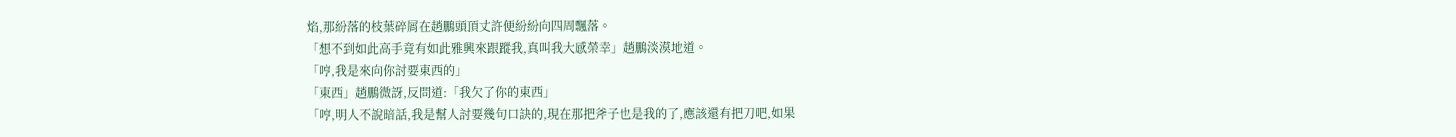焰,那紛落的枝葉碎屑在趙鵬頭頂丈許便紛紛向四周飄落。
「想不到如此高手竟有如此雅興來跟蹤我,真叫我大感榮幸」趙鵬淡漠地道。
「哼,我是來向你討要東西的」
「東西」趙鵬微訝,反問道:「我欠了你的東西」
「哼,明人不說暗話,我是幫人討要幾句口訣的,現在那把斧子也是我的了,應該還有把刀吧,如果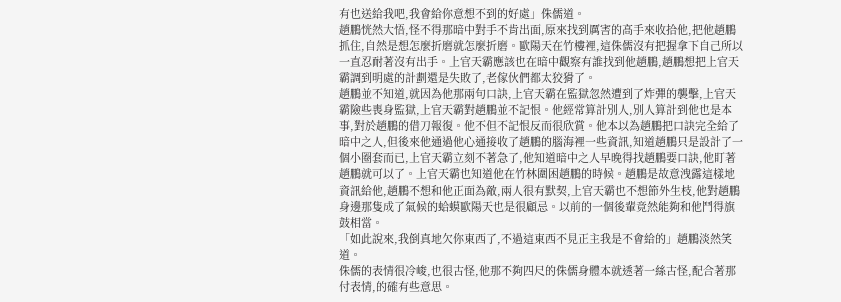有也送給我吧,我會給你意想不到的好處」侏儒道。
趙鵬恍然大悟,怪不得那暗中對手不肯出面,原來找到厲害的高手來收拾他,把他趙鵬抓住,自然是想怎麼折磨就怎麼折磨。歐陽天在竹樓裡,這侏儒沒有把握拿下自己所以一直忍耐著沒有出手。上官天霸應該也在暗中觀察有誰找到他趙鵬,趙鵬想把上官天霸調到明處的計劃還是失敗了,老傢伙們都太狡猾了。
趙鵬並不知道,就因為他那兩句口訣,上官天霸在監獄忽然遭到了炸彈的襲擊,上官天霸險些喪身監獄,上官天霸對趙鵬並不記恨。他經常算計別人,別人算計到他也是本事,對於趙鵬的借刀報復。他不但不記恨反而很欣賞。他本以為趙鵬把口訣完全給了暗中之人,但後來他通過他心通接收了趙鵬的腦海裡一些資訊,知道趙鵬只是設計了一個小圈套而已,上官天霸立刻不著急了,他知道暗中之人早晚得找趙鵬要口訣,他盯著趙鵬就可以了。上官天霸也知道他在竹林圍困趙鵬的時候。趙鵬是故意洩露這樣地資訊給他,趙鵬不想和他正面為敵,兩人很有默契,上官天霸也不想節外生枝,他對趙鵬身邊那隻成了氣候的蛤蟆歐陽天也是很顧忌。以前的一個後輩竟然能夠和他鬥得旗鼓相當。
「如此說來,我倒真地欠你東西了,不過這東西不見正主我是不會給的」趙鵬淡然笑道。
侏儒的表情很冷峻,也很古怪,他那不夠四尺的侏儒身體本就透著一絲古怪,配合著那付表情,的確有些意思。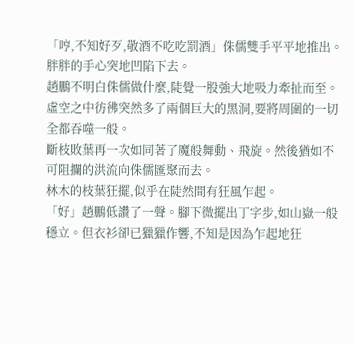「哼,不知好歹,敬酒不吃吃罰酒」侏儒雙手平平地推出。胖胖的手心突地凹陷下去。
趙鵬不明白侏儒做什麼,陡覺一股強大地吸力牽扯而至。虛空之中彷彿突然多了兩個巨大的黑洞,要將周圍的一切全都吞噬一般。
斷枝敗葉再一次如同著了魔般舞動、飛旋。然後猶如不可阻攔的洪流向侏儒匯聚而去。
林木的枝葉狂擺,似乎在陡然間有狂風乍起。
「好」趙鵬低讚了一聲。腳下微擺出丁字步,如山嶽一般穩立。但衣衫卻已獵獵作響,不知是因為乍起地狂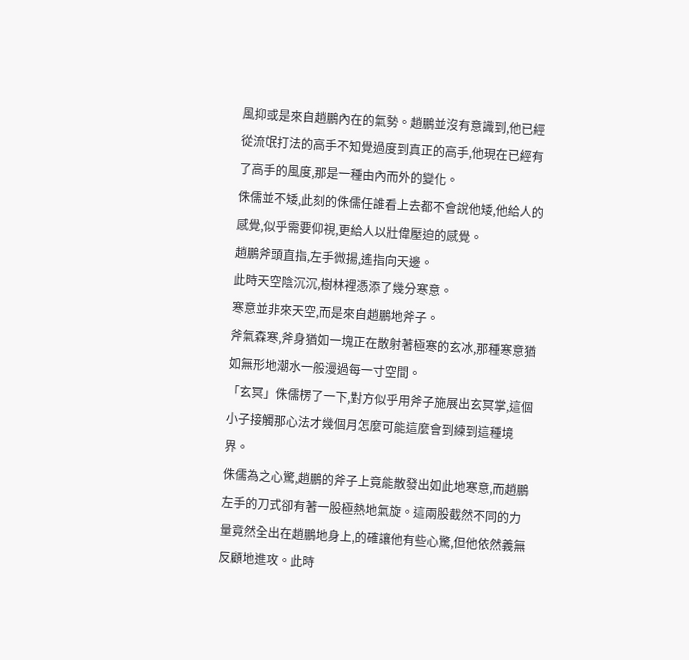風抑或是來自趙鵬內在的氣勢。趙鵬並沒有意識到,他已經從流氓打法的高手不知覺過度到真正的高手,他現在已經有了高手的風度,那是一種由內而外的變化。
侏儒並不矮,此刻的侏儒任誰看上去都不會說他矮,他給人的感覺,似乎需要仰視,更給人以壯偉壓迫的感覺。
趙鵬斧頭直指,左手微揚,遙指向天邊。
此時天空陰沉沉,樹林裡憑添了幾分寒意。
寒意並非來天空,而是來自趙鵬地斧子。
斧氣森寒,斧身猶如一塊正在散射著極寒的玄冰,那種寒意猶如無形地潮水一般漫過每一寸空間。
「玄冥」侏儒楞了一下,對方似乎用斧子施展出玄冥掌,這個小子接觸那心法才幾個月怎麼可能這麼會到練到這種境界。
侏儒為之心驚,趙鵬的斧子上竟能散發出如此地寒意,而趙鵬左手的刀式卻有著一股極熱地氣旋。這兩股截然不同的力量竟然全出在趙鵬地身上,的確讓他有些心驚,但他依然義無反顧地進攻。此時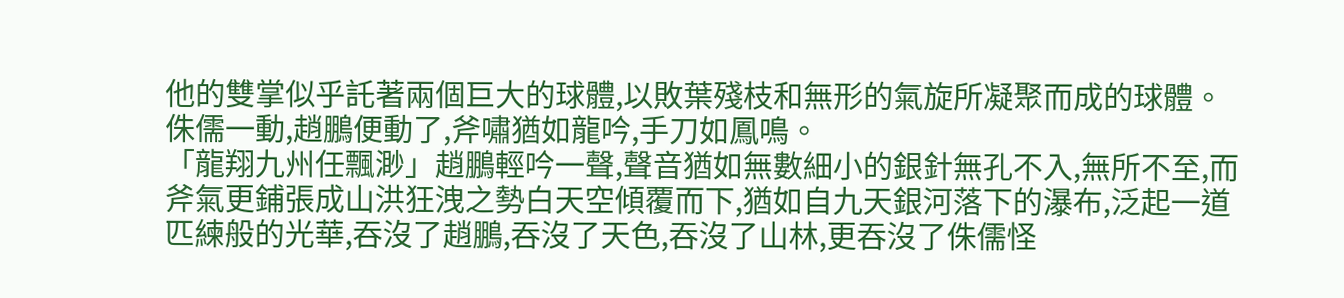他的雙掌似乎託著兩個巨大的球體,以敗葉殘枝和無形的氣旋所凝聚而成的球體。
侏儒一動,趙鵬便動了,斧嘯猶如龍吟,手刀如鳳鳴。
「龍翔九州任飄渺」趙鵬輕吟一聲,聲音猶如無數細小的銀針無孔不入,無所不至,而斧氣更鋪張成山洪狂洩之勢白天空傾覆而下,猶如自九天銀河落下的瀑布,泛起一道匹練般的光華,吞沒了趙鵬,吞沒了天色,吞沒了山林,更吞沒了侏儒怪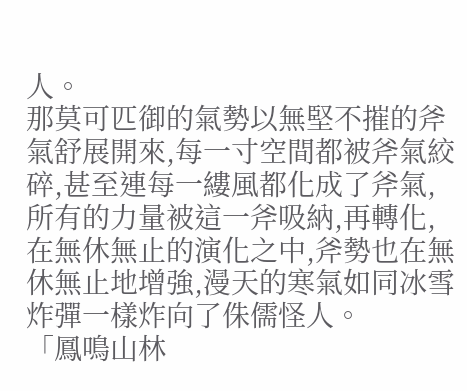人。
那莫可匹御的氣勢以無堅不摧的斧氣舒展開來,每一寸空間都被斧氣絞碎,甚至連每一縷風都化成了斧氣,所有的力量被這一斧吸納,再轉化,在無休無止的演化之中,斧勢也在無休無止地增強,漫天的寒氣如同冰雪炸彈一樣炸向了侏儒怪人。
「鳳鳴山林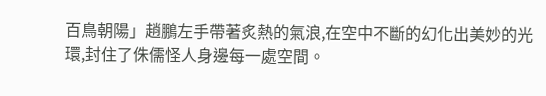百鳥朝陽」趙鵬左手帶著炙熱的氣浪,在空中不斷的幻化出美妙的光環,封住了侏儒怪人身邊每一處空間。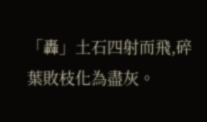「轟」土石四射而飛,碎葉敗枝化為盡灰。